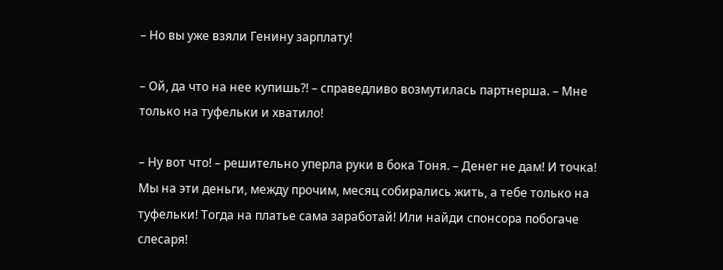– Но вы уже взяли Генину зарплату!

– Ой, да что на нее купишь?! – справедливо возмутилась партнерша. – Мне только на туфельки и хватило!

– Ну вот что! – решительно уперла руки в бока Тоня. – Денег не дам! И точка! Мы на эти деньги, между прочим, месяц собирались жить, а тебе только на туфельки! Тогда на платье сама заработай! Или найди спонсора побогаче слесаря!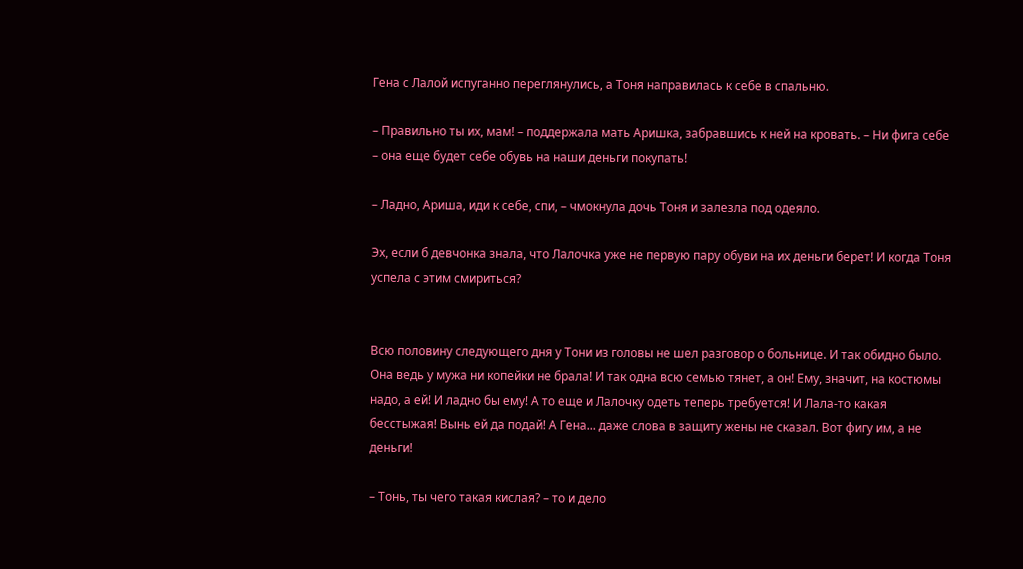Гена с Лалой испуганно переглянулись, а Тоня направилась к себе в спальню.

– Правильно ты их, мам! – поддержала мать Аришка, забравшись к ней на кровать. – Ни фига себе – она еще будет себе обувь на наши деньги покупать!

– Ладно, Ариша, иди к себе, спи, – чмокнула дочь Тоня и залезла под одеяло.

Эх, если б девчонка знала, что Лалочка уже не первую пару обуви на их деньги берет! И когда Тоня успела с этим смириться?


Всю половину следующего дня у Тони из головы не шел разговор о больнице. И так обидно было. Она ведь у мужа ни копейки не брала! И так одна всю семью тянет, а он! Ему, значит, на костюмы надо, а ей! И ладно бы ему! А то еще и Лалочку одеть теперь требуется! И Лала-то какая бесстыжая! Вынь ей да подай! А Гена... даже слова в защиту жены не сказал. Вот фигу им, а не деньги!

– Тонь, ты чего такая кислая? – то и дело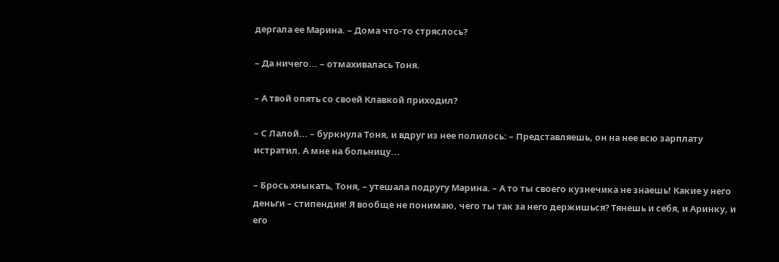дергала ее Марина. – Дома что-то стряслось?

– Да ничего... – отмахивалась Тоня.

– А твой опять со своей Клавкой приходил?

– С Лалой... – буркнула Тоня, и вдруг из нее полилось: – Представляешь, он на нее всю зарплату истратил. А мне на больницу...

– Брось хныкать, Тоня, – утешала подругу Марина. – А то ты своего кузнечика не знаешь! Какие у него деньги – стипендия! Я вообще не понимаю, чего ты так за него держишься? Тянешь и себя, и Аринку, и его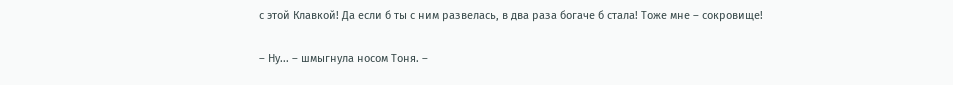с этой Клавкой! Да если б ты с ним развелась, в два раза богаче б стала! Тоже мне – сокровище!

– Ну... – шмыгнула носом Тоня. –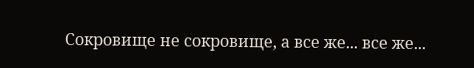Сокровище не сокровище, а все же... все же...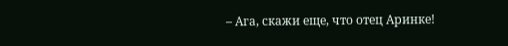– Ага, скажи еще, что отец Аринке!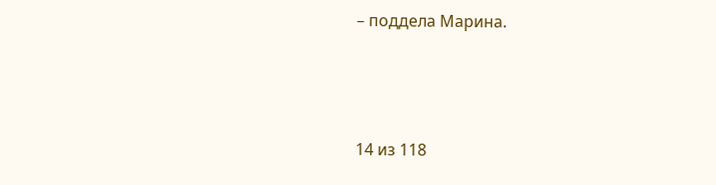– поддела Марина.



14 из 118